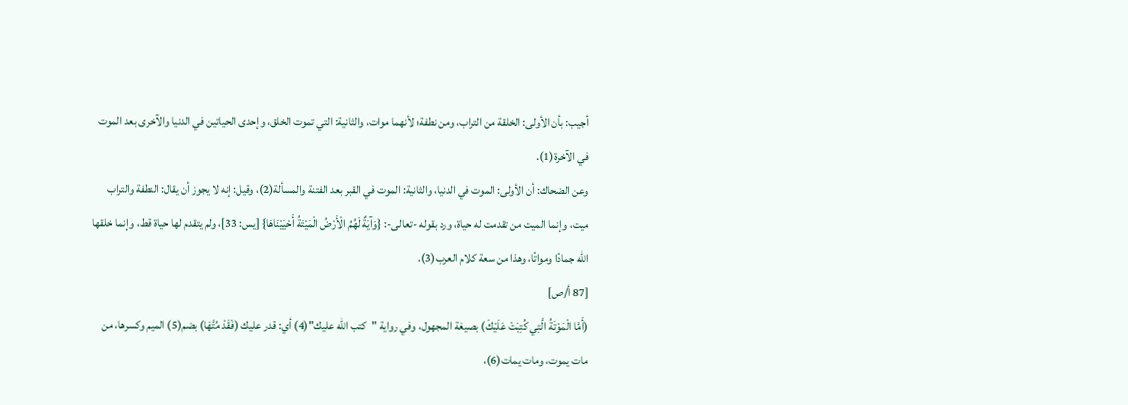أجيب: بأن الأولى: الخلقة من التراب، ومن نطفة؛ لأنهما موات، والثانية: التي تموت الخلق، وإحدى الحياتين في الدنيا والآخرى بعد الموت في الآخرة(1).
وعن الضحاك: أن الأولى: الموت في الدنيا، والثانية: الموت في القبر بعد الفتنة والمسألة(2)، وقيل: إنه لا يجوز أن يقال: النطفة والتراب ميت، وإنما الميت من تقدمت له حياة، ورد بقوله -تعالى-: {وَآيَةٌ لَهُمُ الْأَرْضُ الْمَيْتَةُ أَحْيَيْنَاهَا} [يس: 33]، ولم يتقدم لها حياة قط، وإنما خلقها الله جمادًا ومواتًا، وهذا من سعة كلام العرب(3).
[87 أ/ص]
(أَمَّا الْمَوْتَةُ الَّتِي كُتِبَتْ عَلَيْكَ) بصيغة المجهول، وفي رواية "كتب الله عليك"(4) أي: قدر عليك (فَقَدْ مُتَّهَا) بضم(5) الميم وكسرها، من مات يموت، ومات يمات(6)،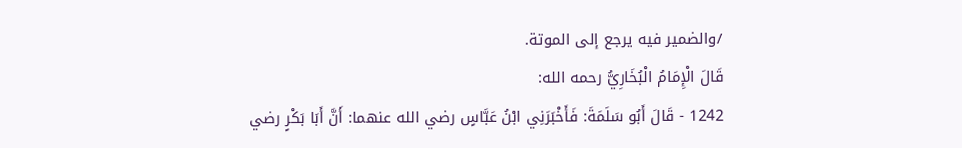/والضمير فيه يرجع إلى الموتة.
قَالَ الْإِمَامُ الْبُخَارِيُّ رحمه الله:
1242 - قَالَ أَبُو سَلَمَةَ: فَأَخْبَرَنِي ابْنُ عَبَّاسٍ رضي الله عنهما: أَنَّ أَبَا بَكْرٍ رضي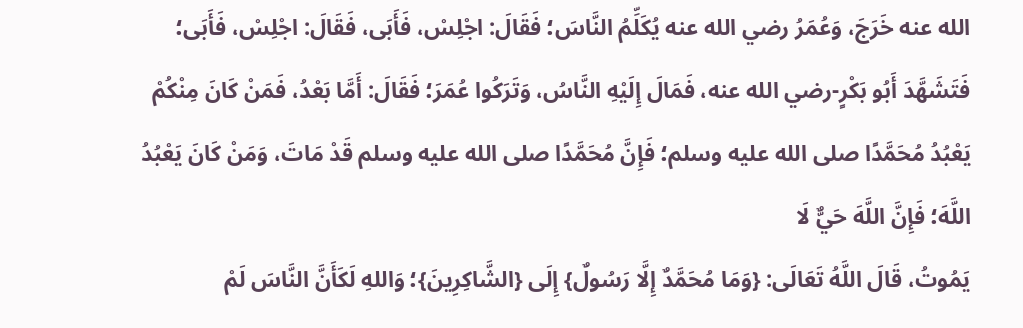الله عنه خَرَجَ، وَعُمَرُ رضي الله عنه يُكَلِّمُ النَّاسَ؛ فَقَالَ: اجْلِسْ، فَأَبَى، فَقَالَ: اجْلِسْ، فَأَبَى؛ فَتَشَهَّدَ أَبُو بَكْرٍ-رضي الله عنه، فَمَالَ إِلَيْهِ النَّاسُ، وَتَرَكُوا عُمَرَ؛ فَقَالَ: أَمَّا بَعْدُ، فَمَنْ كَانَ مِنْكُمْ يَعْبُدُ مُحَمَّدًا صلى الله عليه وسلم؛ فَإِنَّ مُحَمَّدًا صلى الله عليه وسلم قَدْ مَاتَ، وَمَنْ كَانَ يَعْبُدُ اللَّهَ؛ فَإِنَّ اللَّهَ حَيٌّ لَا
يَمُوتُ، قَالَ اللَّهُ تَعَالَى: {وَمَا مُحَمَّدٌ إِلَّا رَسُولٌ} إِلَى {الشَّاكِرِينَ}؛ وَاللهِ لَكَأَنَّ النَّاسَ لَمْ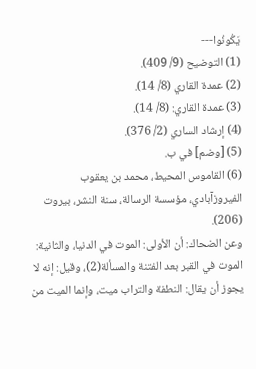يَكُونُوا---
(1) التوضيح (9/ 409).
(2) عمدة القاري (8/ 14).
(3) عمدة القاري: (8/ 14).
(4) إرشاد الساري (2/ 376).
(5) [وضم] في ب.
(6) القاموس المحيط، محمد بن يعقوب الفيروزآبادي، مؤسسة الرسالة، سنة النشر، بيروت (206).
وعن الضحاك: أن الأولى: الموت في الدنيا، والثانية: الموت في القبر بعد الفتنة والمسألة(2)، وقيل: إنه لا يجوز أن يقال: النطفة والتراب ميت، وإنما الميت من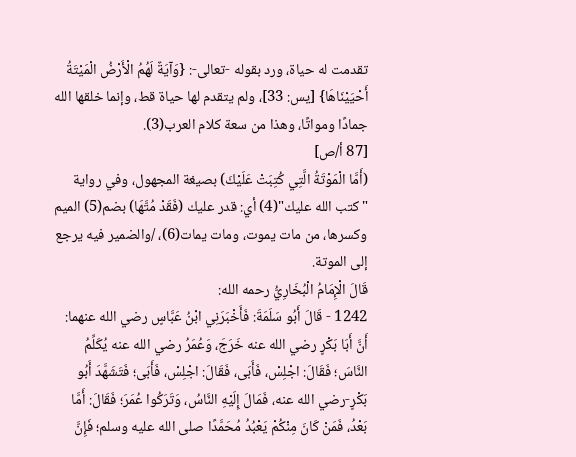تقدمت له حياة، ورد بقوله -تعالى-: {وَآيَةٌ لَهُمُ الْأَرْضُ الْمَيْتَةُ أَحْيَيْنَاهَا} [يس: 33]، ولم يتقدم لها حياة قط، وإنما خلقها الله جمادًا ومواتًا، وهذا من سعة كلام العرب(3).
[87 أ/ص]
(أَمَّا الْمَوْتَةُ الَّتِي كُتِبَتْ عَلَيْكَ) بصيغة المجهول، وفي رواية "كتب الله عليك"(4) أي: قدر عليك (فَقَدْ مُتَّهَا) بضم(5) الميم وكسرها، من مات يموت، ومات يمات(6)، /والضمير فيه يرجع إلى الموتة.
قَالَ الْإِمَامُ الْبُخَارِيُّ رحمه الله:
1242 - قَالَ أَبُو سَلَمَةَ: فَأَخْبَرَنِي ابْنُ عَبَّاسٍ رضي الله عنهما: أَنَّ أَبَا بَكْرٍ رضي الله عنه خَرَجَ، وَعُمَرُ رضي الله عنه يُكَلِّمُ النَّاسَ؛ فَقَالَ: اجْلِسْ، فَأَبَى، فَقَالَ: اجْلِسْ، فَأَبَى؛ فَتَشَهَّدَ أَبُو بَكْرٍ-رضي الله عنه، فَمَالَ إِلَيْهِ النَّاسُ، وَتَرَكُوا عُمَرَ؛ فَقَالَ: أَمَّا بَعْدُ، فَمَنْ كَانَ مِنْكُمْ يَعْبُدُ مُحَمَّدًا صلى الله عليه وسلم؛ فَإِنَّ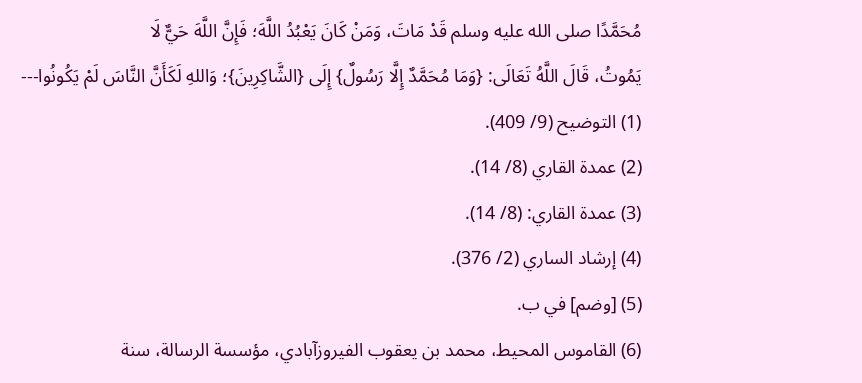مُحَمَّدًا صلى الله عليه وسلم قَدْ مَاتَ، وَمَنْ كَانَ يَعْبُدُ اللَّهَ؛ فَإِنَّ اللَّهَ حَيٌّ لَا
يَمُوتُ، قَالَ اللَّهُ تَعَالَى: {وَمَا مُحَمَّدٌ إِلَّا رَسُولٌ} إِلَى {الشَّاكِرِينَ}؛ وَاللهِ لَكَأَنَّ النَّاسَ لَمْ يَكُونُوا---
(1) التوضيح (9/ 409).
(2) عمدة القاري (8/ 14).
(3) عمدة القاري: (8/ 14).
(4) إرشاد الساري (2/ 376).
(5) [وضم] في ب.
(6) القاموس المحيط، محمد بن يعقوب الفيروزآبادي، مؤسسة الرسالة، سنة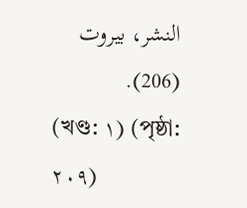النشر، بيروت (206).
(খণ্ড: ١) (পৃষ্ঠা: ٢٠٩)